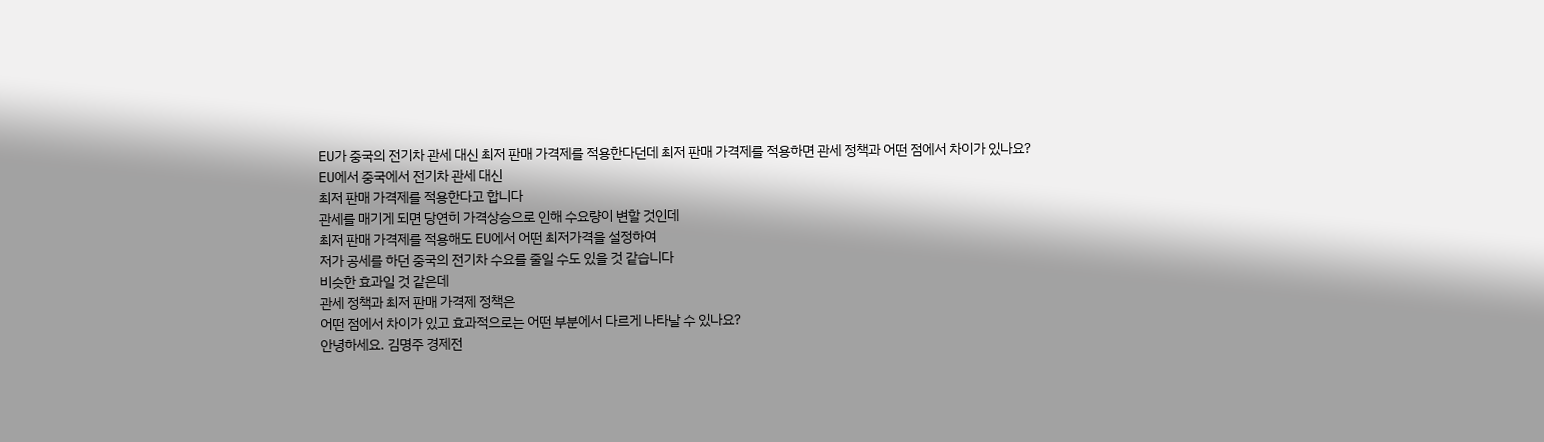EU가 중국의 전기차 관세 대신 최저 판매 가격제를 적용한다던데 최저 판매 가격제를 적용하면 관세 정책과 어떤 점에서 차이가 있나요?
EU에서 중국에서 전기차 관세 대신
최저 판매 가격제를 적용한다고 합니다
관세를 매기게 되면 당연히 가격상승으로 인해 수요량이 변할 것인데
최저 판매 가격제를 적용해도 EU에서 어떤 최저가격을 설정하여
저가 공세를 하던 중국의 전기차 수요를 줄일 수도 있을 것 같습니다
비슷한 효과일 것 같은데
관세 정책과 최저 판매 가격제 정책은
어떤 점에서 차이가 있고 효과적으로는 어떤 부분에서 다르게 나타날 수 있나요?
안녕하세요. 김명주 경제전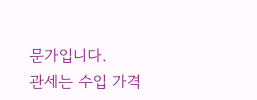문가입니다.
관세는 수입 가격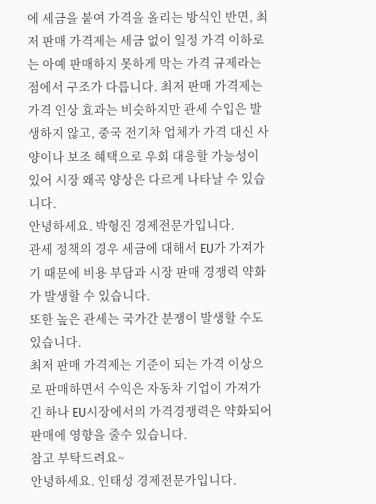에 세금을 붙여 가격을 올리는 방식인 반면, 최저 판매 가격제는 세금 없이 일정 가격 이하로는 아예 판매하지 못하게 막는 가격 규제라는 점에서 구조가 다릅니다. 최저 판매 가격제는 가격 인상 효과는 비슷하지만 관세 수입은 발생하지 않고, 중국 전기차 업체가 가격 대신 사양이나 보조 혜택으로 우회 대응할 가능성이 있어 시장 왜곡 양상은 다르게 나타날 수 있습니다.
안녕하세요. 박형진 경제전문가입니다.
관세 정책의 경우 세금에 대해서 EU가 가져가기 때문에 비용 부담과 시장 판매 경쟁력 약화가 발생할 수 있습니다.
또한 높은 관세는 국가간 분쟁이 발생할 수도 있습니다.
최저 판매 가격제는 기준이 되는 가격 이상으로 판매하면서 수익은 자동차 기업이 가져가긴 하나 EU시장에서의 가격경쟁력은 약화되어 판매에 영향을 줄수 있습니다.
참고 부탁드려요~
안녕하세요. 인태성 경제전문가입니다.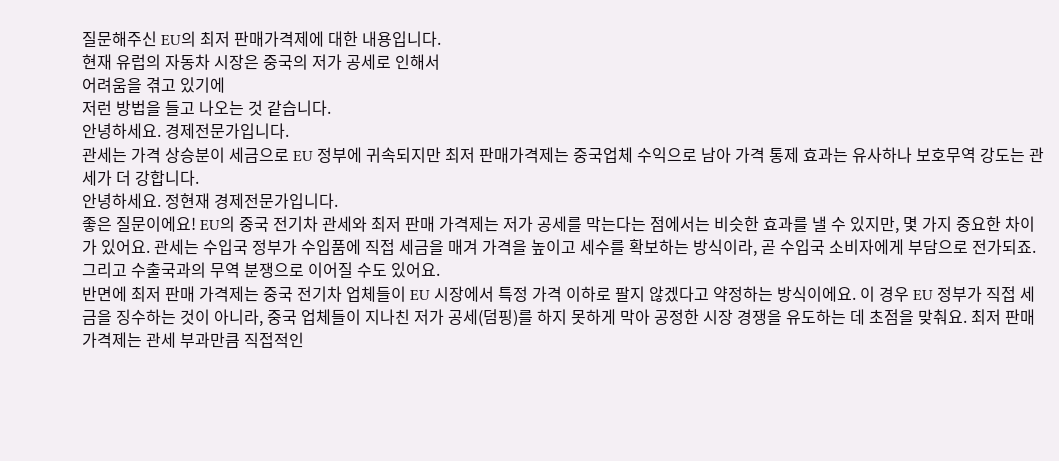질문해주신 EU의 최저 판매가격제에 대한 내용입니다.
현재 유럽의 자동차 시장은 중국의 저가 공세로 인해서
어려움을 겪고 있기에
저런 방법을 들고 나오는 것 같습니다.
안녕하세요. 경제전문가입니다.
관세는 가격 상승분이 세금으로 EU 정부에 귀속되지만 최저 판매가격제는 중국업체 수익으로 남아 가격 통제 효과는 유사하나 보호무역 강도는 관세가 더 강합니다.
안녕하세요. 정현재 경제전문가입니다.
좋은 질문이에요! EU의 중국 전기차 관세와 최저 판매 가격제는 저가 공세를 막는다는 점에서는 비슷한 효과를 낼 수 있지만, 몇 가지 중요한 차이가 있어요. 관세는 수입국 정부가 수입품에 직접 세금을 매겨 가격을 높이고 세수를 확보하는 방식이라, 곧 수입국 소비자에게 부담으로 전가되죠. 그리고 수출국과의 무역 분쟁으로 이어질 수도 있어요.
반면에 최저 판매 가격제는 중국 전기차 업체들이 EU 시장에서 특정 가격 이하로 팔지 않겠다고 약정하는 방식이에요. 이 경우 EU 정부가 직접 세금을 징수하는 것이 아니라, 중국 업체들이 지나친 저가 공세(덤핑)를 하지 못하게 막아 공정한 시장 경쟁을 유도하는 데 초점을 맞춰요. 최저 판매 가격제는 관세 부과만큼 직접적인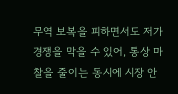무역 보복을 피하면서도 저가 경쟁을 막을 수 있어, 통상 마찰을 줄이는 동시에 시장 안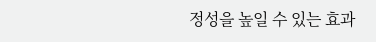정성을 높일 수 있는 효과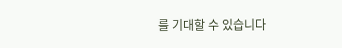를 기대할 수 있습니다